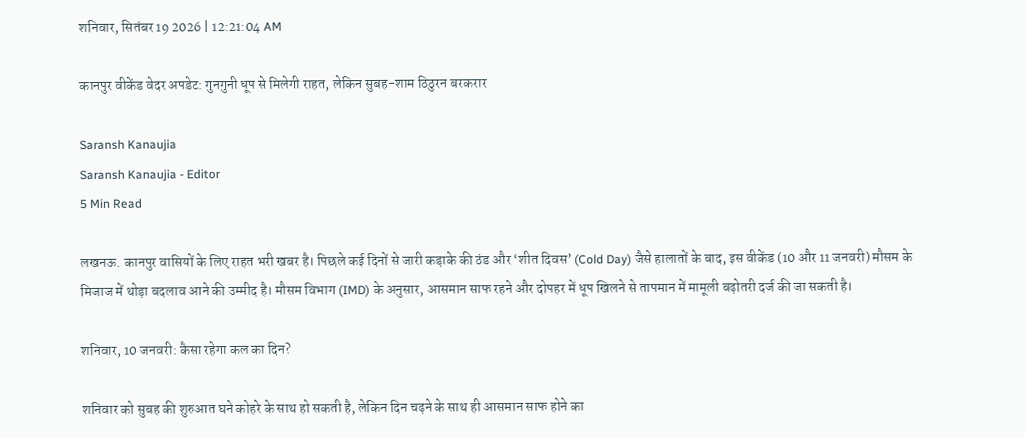शनिवार, सितंबर 19 2026 | 12:21:04 AM

कानपुर वीकेंड वेदर अपडेट: गुनगुनी धूप से मिलेगी राहत, लेकिन सुबह-शाम ठिठुरन बरकरार

Saransh Kanaujia
Saransh Kanaujia - Editor
5 Min Read

लखनऊ. कानपुर वासियों के लिए राहत भरी खबर है। पिछले कई दिनों से जारी कड़ाके की ठंड और ‘शीत दिवस’ (Cold Day) जैसे हालातों के बाद, इस वीकेंड (10 और 11 जनवरी) मौसम के मिजाज में थोड़ा बदलाव आने की उम्मीद है। मौसम विभाग (IMD) के अनुसार, आसमान साफ रहने और दोपहर में धूप खिलने से तापमान में मामूली बढ़ोतरी दर्ज की जा सकती है।

शनिवार, 10 जनवरी: कैसा रहेगा कल का दिन?

शनिवार को सुबह की शुरुआत घने कोहरे के साथ हो सकती है, लेकिन दिन चढ़ने के साथ ही आसमान साफ होने का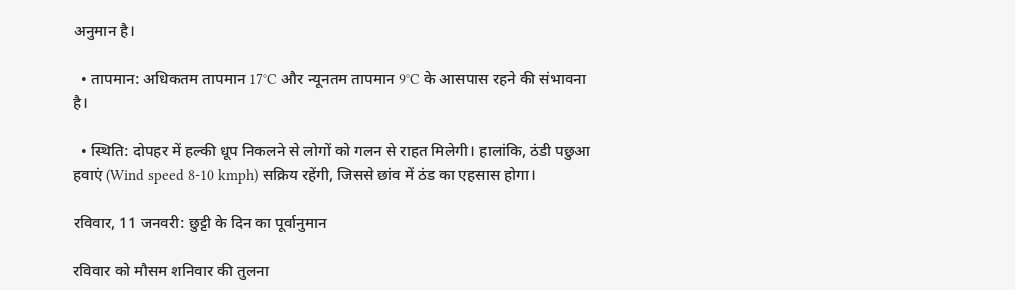अनुमान है।

  • तापमान: अधिकतम तापमान 17°C और न्यूनतम तापमान 9°C के आसपास रहने की संभावना है।

  • स्थिति: दोपहर में हल्की धूप निकलने से लोगों को गलन से राहत मिलेगी। हालांकि, ठंडी पछुआ हवाएं (Wind speed 8-10 kmph) सक्रिय रहेंगी, जिससे छांव में ठंड का एहसास होगा।

रविवार, 11 जनवरी: छुट्टी के दिन का पूर्वानुमान

रविवार को मौसम शनिवार की तुलना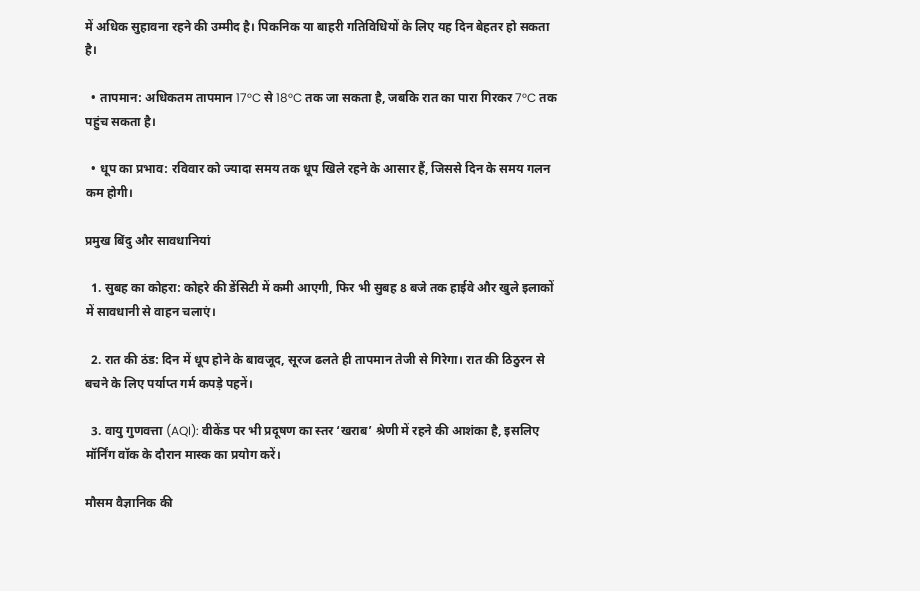में अधिक सुहावना रहने की उम्मीद है। पिकनिक या बाहरी गतिविधियों के लिए यह दिन बेहतर हो सकता है।

  • तापमान: अधिकतम तापमान 17°C से 18°C तक जा सकता है, जबकि रात का पारा गिरकर 7°C तक पहुंच सकता है।

  • धूप का प्रभाव: रविवार को ज्यादा समय तक धूप खिले रहने के आसार हैं, जिससे दिन के समय गलन कम होगी।

प्रमुख बिंदु और सावधानियां

  1. सुबह का कोहरा: कोहरे की डेंसिटी में कमी आएगी, फिर भी सुबह 8 बजे तक हाईवे और खुले इलाकों में सावधानी से वाहन चलाएं।

  2. रात की ठंड: दिन में धूप होने के बावजूद, सूरज ढलते ही तापमान तेजी से गिरेगा। रात की ठिठुरन से बचने के लिए पर्याप्त गर्म कपड़े पहनें।

  3. वायु गुणवत्ता (AQI): वीकेंड पर भी प्रदूषण का स्तर ‘खराब’ श्रेणी में रहने की आशंका है, इसलिए मॉर्निंग वॉक के दौरान मास्क का प्रयोग करें।

मौसम वैज्ञानिक की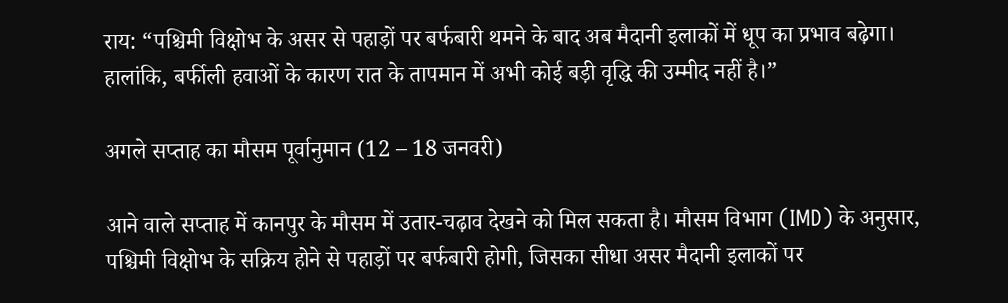राय: “पश्चिमी विक्षोभ के असर से पहाड़ों पर बर्फबारी थमने के बाद अब मैदानी इलाकों में धूप का प्रभाव बढ़ेगा। हालांकि, बर्फीली हवाओं के कारण रात के तापमान में अभी कोई बड़ी वृद्धि की उम्मीद नहीं है।”

अगले सप्ताह का मौसम पूर्वानुमान (12 – 18 जनवरी)

आने वाले सप्ताह में कानपुर के मौसम में उतार-चढ़ाव देखने को मिल सकता है। मौसम विभाग (IMD) के अनुसार, पश्चिमी विक्षोभ के सक्रिय होने से पहाड़ों पर बर्फबारी होगी, जिसका सीधा असर मैदानी इलाकों पर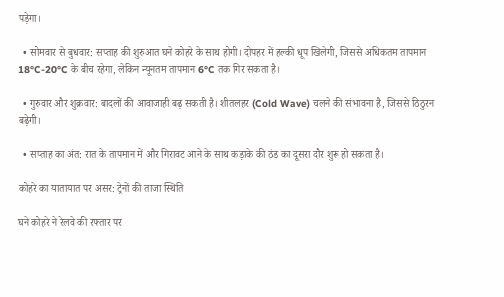पड़ेगा।

  • सोमवार से बुधवार: सप्ताह की शुरुआत घने कोहरे के साथ होगी। दोपहर में हल्की धूप खिलेगी, जिससे अधिकतम तापमान 18°C-20°C के बीच रहेगा, लेकिन न्यूनतम तापमान 6°C तक गिर सकता है।

  • गुरुवार और शुक्रवार: बादलों की आवाजाही बढ़ सकती है। शीतलहर (Cold Wave) चलने की संभावना है, जिससे ठिठुरन बढ़ेगी।

  • सप्ताह का अंत: रात के तापमान में और गिरावट आने के साथ कड़ाके की ठंड का दूसरा दौर शुरू हो सकता है।

कोहरे का यातायात पर असर: ट्रेनों की ताजा स्थिति

घने कोहरे ने रेलवे की रफ्तार पर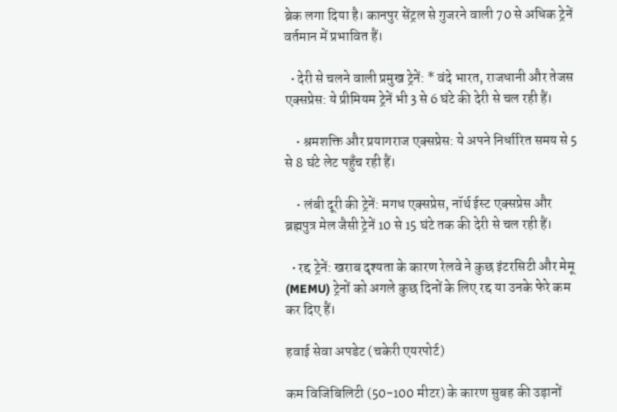ब्रेक लगा दिया है। कानपुर सेंट्रल से गुजरने वाली 70 से अधिक ट्रेनें वर्तमान में प्रभावित हैं।

  • देरी से चलने वाली प्रमुख ट्रेनें: * वंदे भारत, राजधानी और तेजस एक्सप्रेस: ये प्रीमियम ट्रेनें भी 3 से 6 घंटे की देरी से चल रही हैं।

    • श्रमशक्ति और प्रयागराज एक्सप्रेस: ये अपने निर्धारित समय से 5 से 8 घंटे लेट पहुँच रही हैं।

    • लंबी दूरी की ट्रेनें: मगध एक्सप्रेस, नॉर्थ ईस्ट एक्सप्रेस और ब्रह्मपुत्र मेल जैसी ट्रेनें 10 से 15 घंटे तक की देरी से चल रही हैं।

  • रद्द ट्रेनें: खराब दृश्यता के कारण रेलवे ने कुछ इंटरसिटी और मेमू (MEMU) ट्रेनों को अगले कुछ दिनों के लिए रद्द या उनके फेरे कम कर दिए हैं।

हवाई सेवा अपडेट (चकेरी एयरपोर्ट)

कम विजिबिलिटी (50-100 मीटर) के कारण सुबह की उड़ानों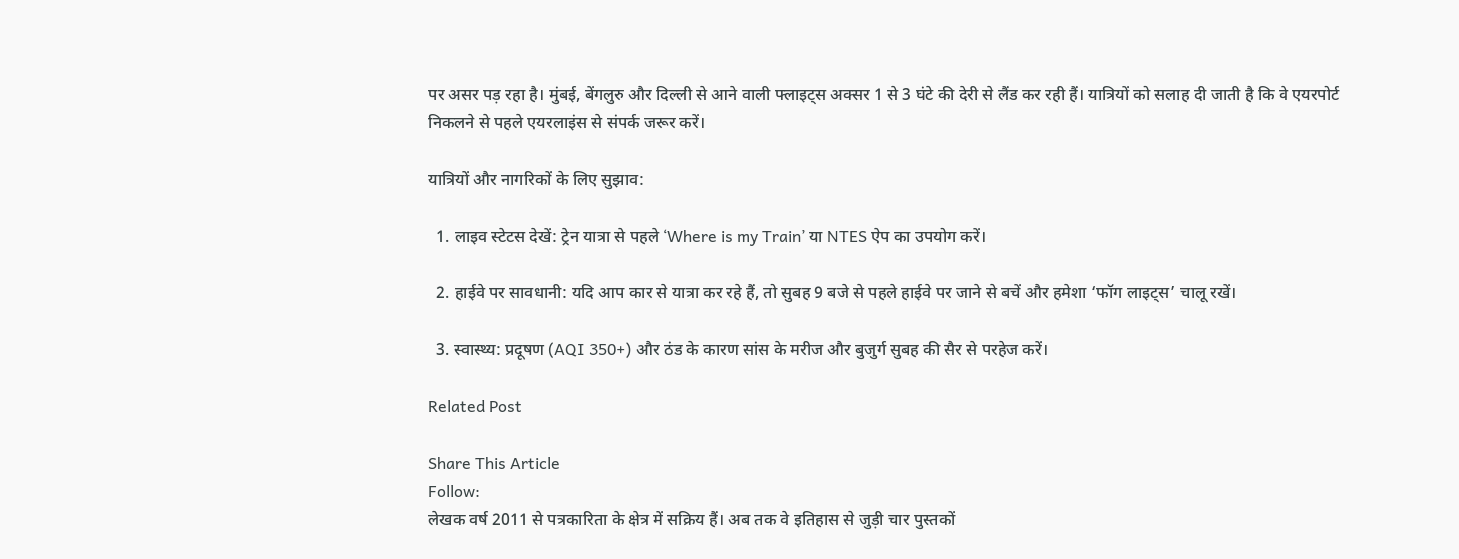पर असर पड़ रहा है। मुंबई, बेंगलुरु और दिल्ली से आने वाली फ्लाइट्स अक्सर 1 से 3 घंटे की देरी से लैंड कर रही हैं। यात्रियों को सलाह दी जाती है कि वे एयरपोर्ट निकलने से पहले एयरलाइंस से संपर्क जरूर करें।

यात्रियों और नागरिकों के लिए सुझाव:

  1. लाइव स्टेटस देखें: ट्रेन यात्रा से पहले ‘Where is my Train’ या NTES ऐप का उपयोग करें।

  2. हाईवे पर सावधानी: यदि आप कार से यात्रा कर रहे हैं, तो सुबह 9 बजे से पहले हाईवे पर जाने से बचें और हमेशा ‘फॉग लाइट्स’ चालू रखें।

  3. स्वास्थ्य: प्रदूषण (AQI 350+) और ठंड के कारण सांस के मरीज और बुजुर्ग सुबह की सैर से परहेज करें।

Related Post

Share This Article
Follow:
लेखक वर्ष 2011 से पत्रकारिता के क्षेत्र में सक्रिय हैं। अब तक वे इतिहास से जुड़ी चार पुस्तकों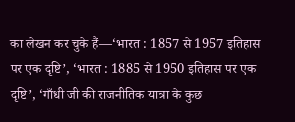का लेखन कर चुके हैं—‘भारत : 1857 से 1957 इतिहास पर एक दृष्टि’, ‘भारत : 1885 से 1950 इतिहास पर एक दृष्टि’, ‘गाँधी जी की राजनीतिक यात्रा के कुछ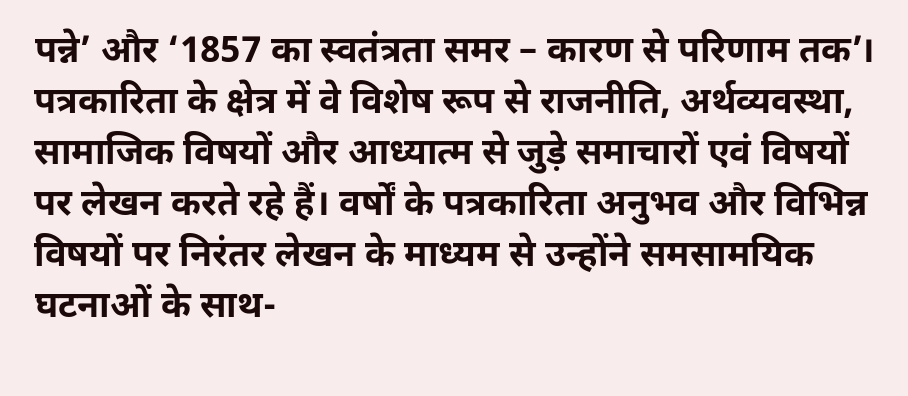पन्ने’ और ‘1857 का स्वतंत्रता समर – कारण से परिणाम तक’। पत्रकारिता के क्षेत्र में वे विशेष रूप से राजनीति, अर्थव्यवस्था, सामाजिक विषयों और आध्यात्म से जुड़े समाचारों एवं विषयों पर लेखन करते रहे हैं। वर्षों के पत्रकारिता अनुभव और विभिन्न विषयों पर निरंतर लेखन के माध्यम से उन्होंने समसामयिक घटनाओं के साथ-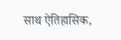साथ ऐतिहासिक,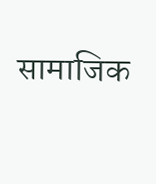सामाजिक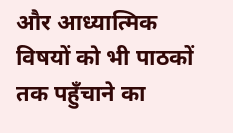और आध्यात्मिक विषयों को भी पाठकों तक पहुँचाने का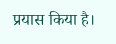प्रयास किया है।